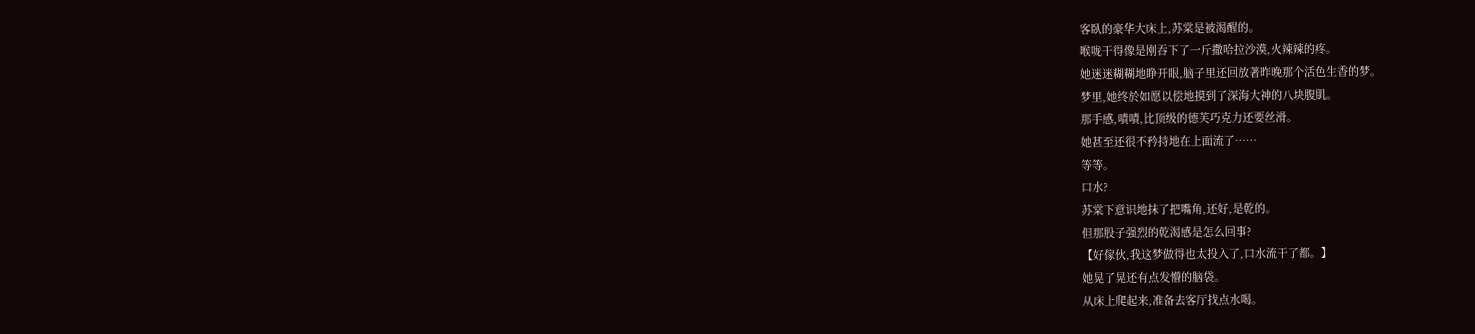客臥的豪华大床上,苏棠是被渴醒的。
喉咙干得像是刚吞下了一斤撒哈拉沙漠,火辣辣的疼。
她迷迷糊糊地睁开眼,脑子里还回放著昨晚那个活色生香的梦。
梦里,她终於如愿以偿地摸到了深海大神的八块腹肌。
那手感,嘖嘖,比顶级的德芙巧克力还要丝滑。
她甚至还很不矜持地在上面流了……
等等。
口水?
苏棠下意识地抹了把嘴角,还好,是乾的。
但那股子强烈的乾渴感是怎么回事?
【好傢伙,我这梦做得也太投入了,口水流干了都。】
她晃了晃还有点发懵的脑袋。
从床上爬起来,准备去客厅找点水喝。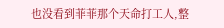也没看到菲菲那个天命打工人,整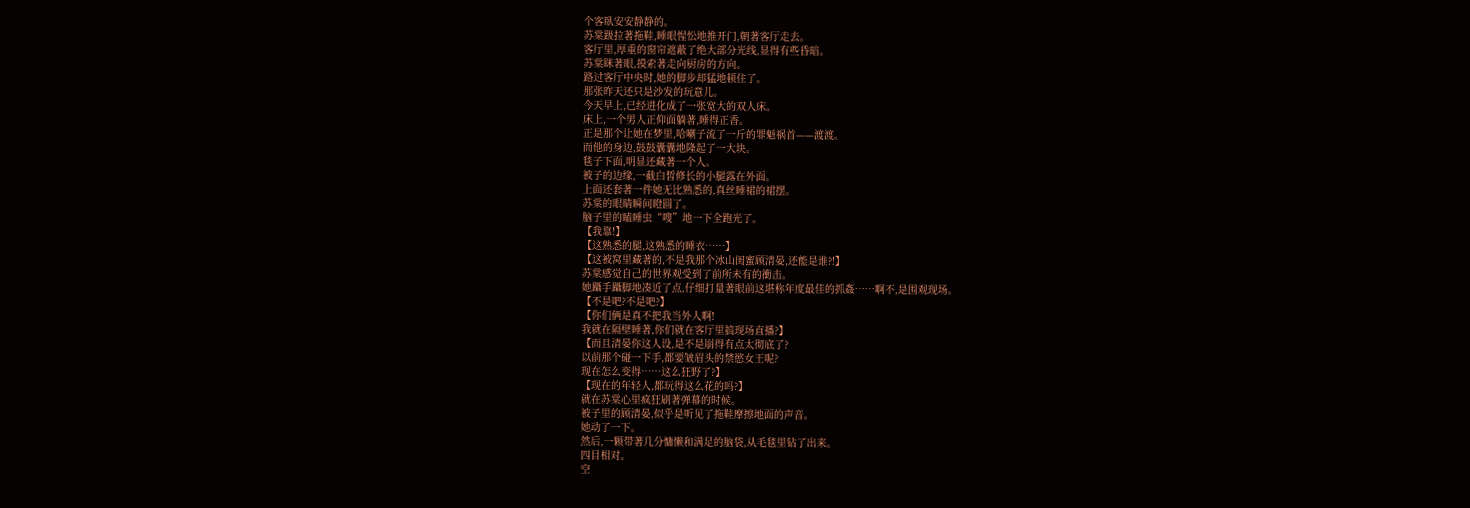个客臥安安静静的。
苏棠趿拉著拖鞋,睡眼惺忪地推开门,朝著客厅走去。
客厅里,厚重的窗帘遮蔽了绝大部分光线,显得有些昏暗。
苏棠眯著眼,摸索著走向厨房的方向。
路过客厅中央时,她的脚步却猛地顿住了。
那张昨天还只是沙发的玩意儿。
今天早上,已经进化成了一张宽大的双人床。
床上,一个男人正仰面躺著,睡得正香。
正是那个让她在梦里,哈喇子流了一斤的罪魁祸首——渡渡。
而他的身边,鼓鼓囊囊地隆起了一大块。
毯子下面,明显还藏著一个人。
被子的边缘,一截白皙修长的小腿露在外面。
上面还套著一件她无比熟悉的,真丝睡裙的裙摆。
苏棠的眼睛瞬间瞪圆了。
脑子里的瞌睡虫“嗖”地一下全跑光了。
【我靠!】
【这熟悉的腿,这熟悉的睡衣……】
【这被窝里藏著的,不是我那个冰山闺蜜顾清晏,还能是谁?!】
苏棠感觉自己的世界观受到了前所未有的衝击。
她躡手躡脚地凑近了点,仔细打量著眼前这堪称年度最佳的抓姦……啊不,是围观现场。
【不是吧?不是吧?】
【你们俩是真不把我当外人啊!
我就在隔壁睡著,你们就在客厅里搞现场直播?】
【而且清晏你这人设,是不是崩得有点太彻底了?
以前那个碰一下手,都要皱眉头的禁慾女王呢?
现在怎么变得……这么狂野了?】
【现在的年轻人,都玩得这么花的吗?】
就在苏棠心里疯狂刷著弹幕的时候。
被子里的顾清晏,似乎是听见了拖鞋摩擦地面的声音。
她动了一下。
然后,一颗带著几分慵懒和满足的脑袋,从毛毯里钻了出来。
四目相对。
空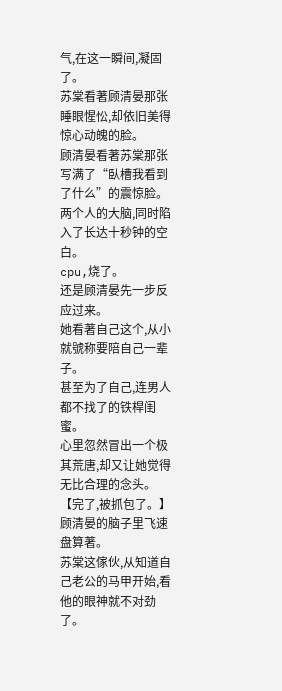气,在这一瞬间,凝固了。
苏棠看著顾清晏那张睡眼惺忪,却依旧美得惊心动魄的脸。
顾清晏看著苏棠那张写满了“臥槽我看到了什么”的震惊脸。
两个人的大脑,同时陷入了长达十秒钟的空白。
cpu,烧了。
还是顾清晏先一步反应过来。
她看著自己这个,从小就號称要陪自己一辈子。
甚至为了自己,连男人都不找了的铁桿闺蜜。
心里忽然冒出一个极其荒唐,却又让她觉得无比合理的念头。
【完了,被抓包了。】
顾清晏的脑子里飞速盘算著。
苏棠这傢伙,从知道自己老公的马甲开始,看他的眼神就不对劲了。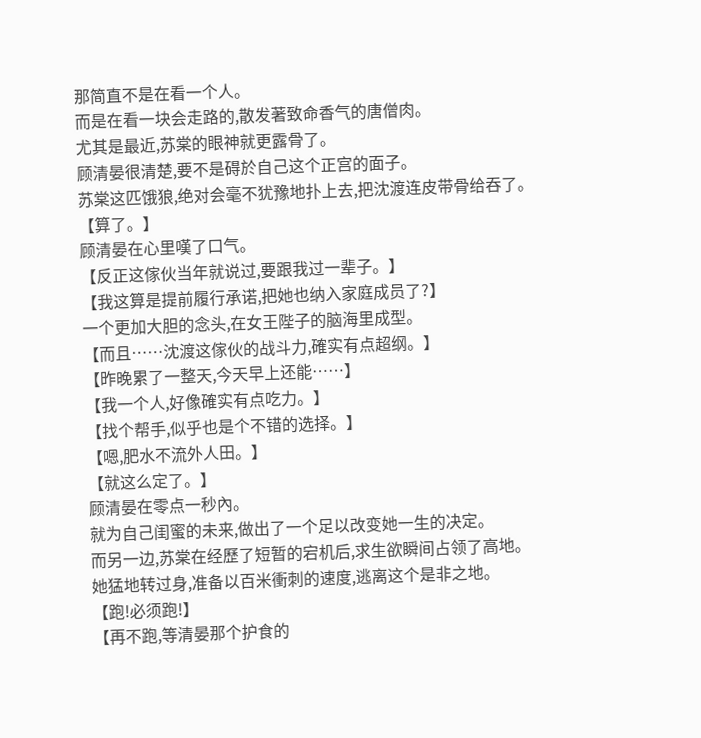那简直不是在看一个人。
而是在看一块会走路的,散发著致命香气的唐僧肉。
尤其是最近,苏棠的眼神就更露骨了。
顾清晏很清楚,要不是碍於自己这个正宫的面子。
苏棠这匹饿狼,绝对会毫不犹豫地扑上去,把沈渡连皮带骨给吞了。
【算了。】
顾清晏在心里嘆了口气。
【反正这傢伙当年就说过,要跟我过一辈子。】
【我这算是提前履行承诺,把她也纳入家庭成员了?】
一个更加大胆的念头,在女王陛子的脑海里成型。
【而且……沈渡这傢伙的战斗力,確实有点超纲。】
【昨晚累了一整天,今天早上还能……】
【我一个人,好像確实有点吃力。】
【找个帮手,似乎也是个不错的选择。】
【嗯,肥水不流外人田。】
【就这么定了。】
顾清晏在零点一秒內。
就为自己闺蜜的未来,做出了一个足以改变她一生的决定。
而另一边,苏棠在经歷了短暂的宕机后,求生欲瞬间占领了高地。
她猛地转过身,准备以百米衝刺的速度,逃离这个是非之地。
【跑!必须跑!】
【再不跑,等清晏那个护食的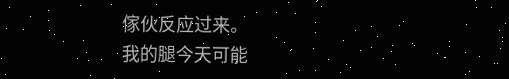傢伙反应过来。
我的腿今天可能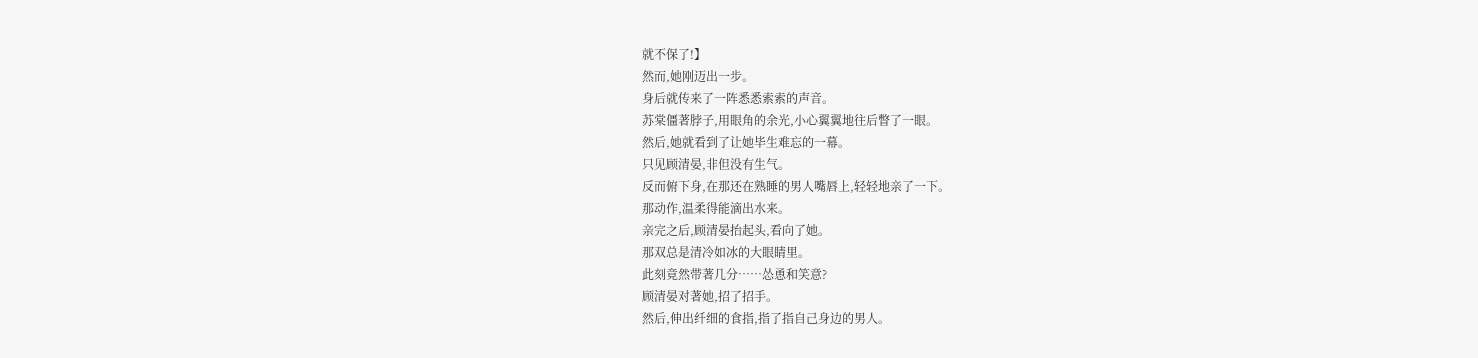就不保了!】
然而,她刚迈出一步。
身后就传来了一阵悉悉索索的声音。
苏棠僵著脖子,用眼角的余光,小心翼翼地往后瞥了一眼。
然后,她就看到了让她毕生难忘的一幕。
只见顾清晏,非但没有生气。
反而俯下身,在那还在熟睡的男人嘴唇上,轻轻地亲了一下。
那动作,温柔得能滴出水来。
亲完之后,顾清晏抬起头,看向了她。
那双总是清冷如冰的大眼睛里。
此刻竟然带著几分……怂恿和笑意?
顾清晏对著她,招了招手。
然后,伸出纤细的食指,指了指自己身边的男人。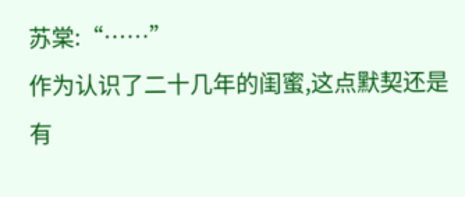苏棠:“……”
作为认识了二十几年的闺蜜,这点默契还是有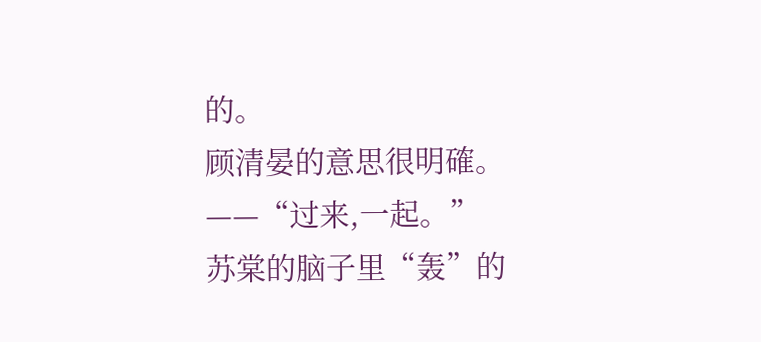的。
顾清晏的意思很明確。
——“过来,一起。”
苏棠的脑子里“轰”的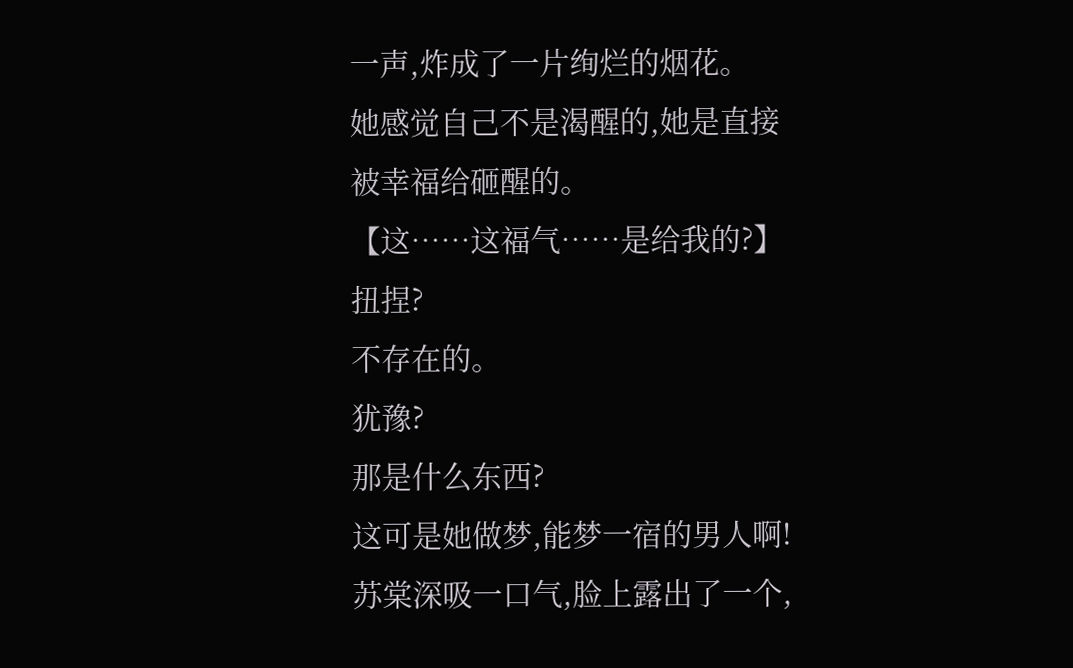一声,炸成了一片绚烂的烟花。
她感觉自己不是渴醒的,她是直接被幸福给砸醒的。
【这……这福气……是给我的?】
扭捏?
不存在的。
犹豫?
那是什么东西?
这可是她做梦,能梦一宿的男人啊!
苏棠深吸一口气,脸上露出了一个,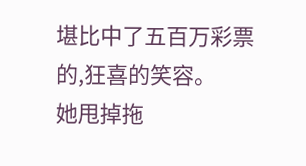堪比中了五百万彩票的,狂喜的笑容。
她甩掉拖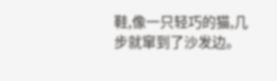鞋,像一只轻巧的猫,几步就窜到了沙发边。